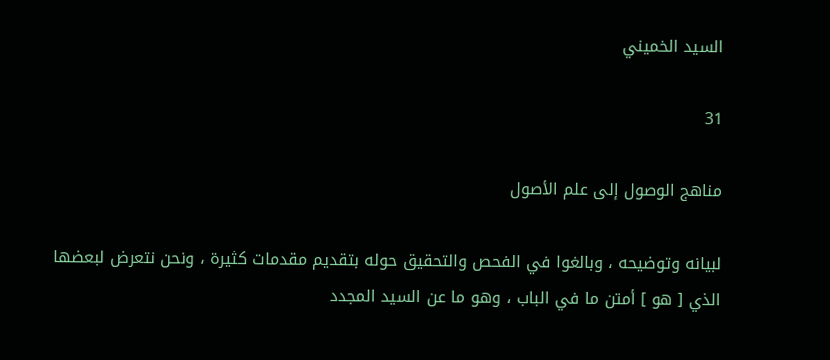السيد الخميني

31

مناهج الوصول إلى علم الأصول

لبيانه وتوضيحه ، وبالغوا في الفحص والتحقيق حوله بتقديم مقدمات كثيرة ، ونحن نتعرض لبعضها الذي [ هو ] أمتن ما في الباب ، وهو ما عن السيد المجدد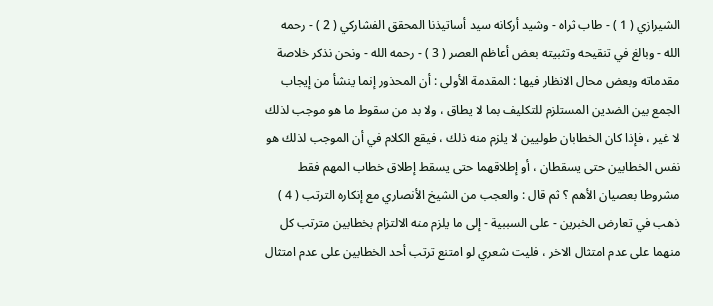الشيرازي ( 1 ) - طاب ثراه - وشيد أركانه سيد أساتيذنا المحقق الفشاركي ( 2 ) - رحمه الله - وبالغ في تنقيحه وتثبيته بعض أعاظم العصر ( 3 ) - رحمه الله - ونحن نذكر خلاصة مقدماته وبعض محال الانظار فيها : المقدمة الأولى : أن المحذور إنما ينشأ من إيجاب الجمع بين الضدين المستلزم للتكليف بما لا يطاق ، ولا بد من سقوط ما هو موجب لذلك لا غير ، فإذا كان الخطابان طوليين لا يلزم منه ذلك ، فيقع الكلام في أن الموجب لذلك هو نفس الخطابين حتى يسقطان ، أو إطلاقهما حتى يسقط إطلاق خطاب المهم فقط مشروطا بعصيان الأهم ؟ ثم قال : والعجب من الشيخ الأنصاري مع إنكاره الترتب ( 4 ) ذهب في تعارض الخبرين - على السببية - إلى ما يلزم منه الالتزام بخطابين مترتب كل منهما على عدم امتثال الاخر ، فليت شعري لو امتنع ترتب أحد الخطابين على عدم امتثال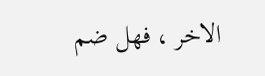الاخر ، فهل ضم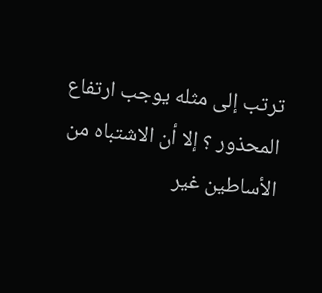ترتب إلى مثله يوجب ارتفاع المحذور ؟ إلا أن الاشتباه من الأساطين غير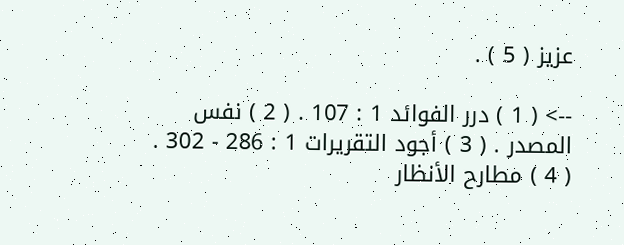عزيز ( 5 ) .

--> ( 1 ) درر الفوائد 1 : 107 . ( 2 ) نفس المصدر . ( 3 ) أجود التقريرات 1 : 286 - 302 . ( 4 ) مطارح الأنظار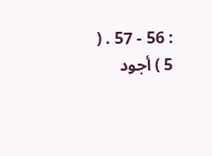: 56 - 57 . ( 5 ) أجود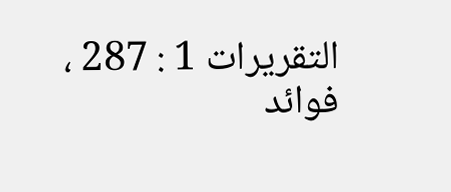التقريرات 1 : 287 ، فوائد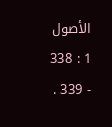الأصول 1 : 338 - 339 .